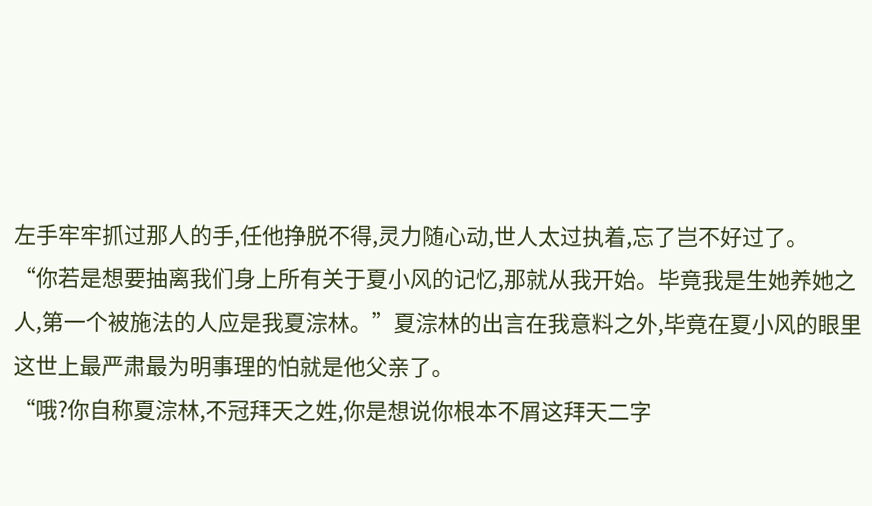左手牢牢抓过那人的手,任他挣脱不得,灵力随心动,世人太过执着,忘了岂不好过了。
“你若是想要抽离我们身上所有关于夏小风的记忆,那就从我开始。毕竟我是生她养她之人,第一个被施法的人应是我夏淙林。”夏淙林的出言在我意料之外,毕竟在夏小风的眼里这世上最严肃最为明事理的怕就是他父亲了。
“哦?你自称夏淙林,不冠拜天之姓,你是想说你根本不屑这拜天二字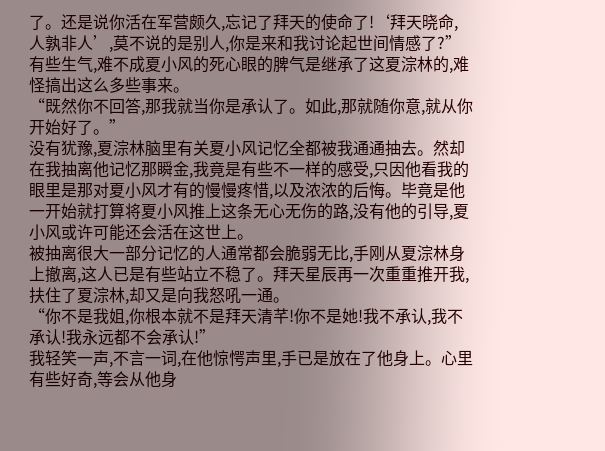了。还是说你活在军营颇久,忘记了拜天的使命了!‘拜天晓命,人孰非人’,莫不说的是别人,你是来和我讨论起世间情感了?”
有些生气,难不成夏小风的死心眼的脾气是继承了这夏淙林的,难怪搞出这么多些事来。
“既然你不回答,那我就当你是承认了。如此,那就随你意,就从你开始好了。”
没有犹豫,夏淙林脑里有关夏小风记忆全都被我通通抽去。然却在我抽离他记忆那瞬金,我竟是有些不一样的感受,只因他看我的眼里是那对夏小风才有的慢慢疼惜,以及浓浓的后悔。毕竟是他一开始就打算将夏小风推上这条无心无伤的路,没有他的引导,夏小风或许可能还会活在这世上。
被抽离很大一部分记忆的人通常都会脆弱无比,手刚从夏淙林身上撤离,这人已是有些站立不稳了。拜天星辰再一次重重推开我,扶住了夏淙林,却又是向我怒吼一通。
“你不是我姐,你根本就不是拜天清芊!你不是她!我不承认,我不承认!我永远都不会承认!”
我轻笑一声,不言一词,在他惊愕声里,手已是放在了他身上。心里有些好奇,等会从他身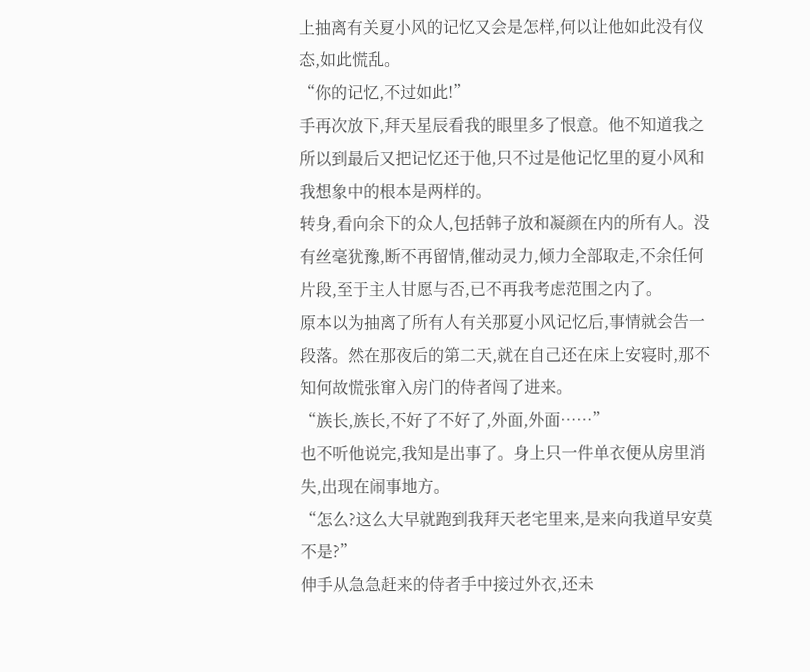上抽离有关夏小风的记忆又会是怎样,何以让他如此没有仪态,如此慌乱。
“你的记忆,不过如此!”
手再次放下,拜天星辰看我的眼里多了恨意。他不知道我之所以到最后又把记忆还于他,只不过是他记忆里的夏小风和我想象中的根本是两样的。
转身,看向余下的众人,包括韩子放和凝颜在内的所有人。没有丝毫犹豫,断不再留情,催动灵力,倾力全部取走,不余任何片段,至于主人甘愿与否,已不再我考虑范围之内了。
原本以为抽离了所有人有关那夏小风记忆后,事情就会告一段落。然在那夜后的第二天,就在自己还在床上安寝时,那不知何故慌张窜入房门的侍者闯了进来。
“族长,族长,不好了不好了,外面,外面……”
也不听他说完,我知是出事了。身上只一件单衣便从房里消失,出现在闹事地方。
“怎么?这么大早就跑到我拜天老宅里来,是来向我道早安莫不是?”
伸手从急急赶来的侍者手中接过外衣,还未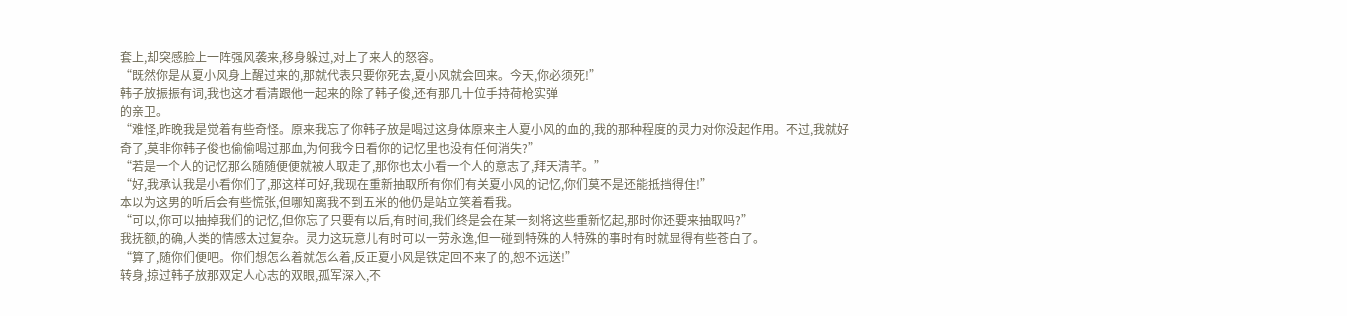套上,却突感脸上一阵强风袭来,移身躲过,对上了来人的怒容。
“既然你是从夏小风身上醒过来的,那就代表只要你死去,夏小风就会回来。今天,你必须死!”
韩子放振振有词,我也这才看清跟他一起来的除了韩子俊,还有那几十位手持荷枪实弹
的亲卫。
“难怪,昨晚我是觉着有些奇怪。原来我忘了你韩子放是喝过这身体原来主人夏小风的血的,我的那种程度的灵力对你没起作用。不过,我就好奇了,莫非你韩子俊也偷偷喝过那血,为何我今日看你的记忆里也没有任何消失?”
“若是一个人的记忆那么随随便便就被人取走了,那你也太小看一个人的意志了,拜天清芊。”
“好,我承认我是小看你们了,那这样可好,我现在重新抽取所有你们有关夏小风的记忆,你们莫不是还能抵挡得住!”
本以为这男的听后会有些慌张,但哪知离我不到五米的他仍是站立笑着看我。
“可以,你可以抽掉我们的记忆,但你忘了只要有以后,有时间,我们终是会在某一刻将这些重新忆起,那时你还要来抽取吗?”
我抚额,的确,人类的情感太过复杂。灵力这玩意儿有时可以一劳永逸,但一碰到特殊的人特殊的事时有时就显得有些苍白了。
“算了,随你们便吧。你们想怎么着就怎么着,反正夏小风是铁定回不来了的,恕不远送!”
转身,掠过韩子放那双定人心志的双眼,孤军深入,不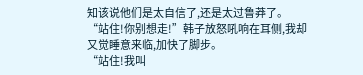知该说他们是太自信了,还是太过鲁莽了。
“站住!你别想走!”韩子放怒吼响在耳侧,我却又觉睡意来临,加快了脚步。
“站住!我叫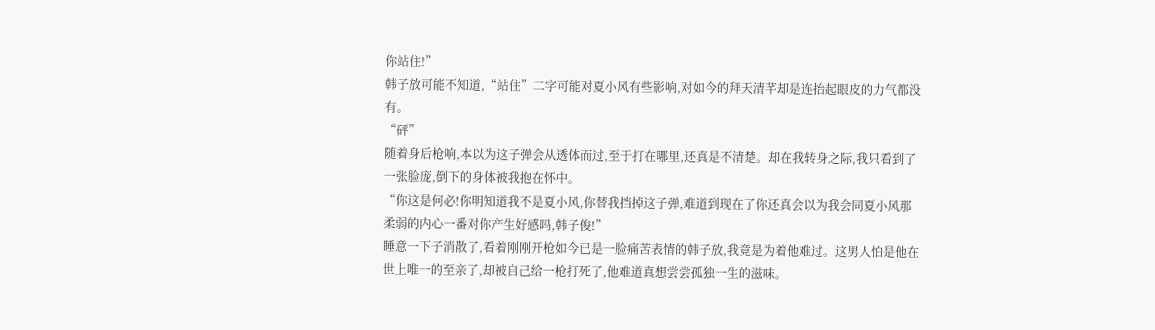你站住!”
韩子放可能不知道,“站住”二字可能对夏小风有些影响,对如今的拜天清芊却是连抬起眼皮的力气都没有。
“砰”
随着身后枪响,本以为这子弹会从透体而过,至于打在哪里,还真是不清楚。却在我转身之际,我只看到了一张脸庞,倒下的身体被我抱在怀中。
“你这是何必!你明知道我不是夏小风,你替我挡掉这子弹,难道到现在了你还真会以为我会同夏小风那柔弱的内心一番对你产生好感吗,韩子俊!”
睡意一下子消散了,看着刚刚开枪如今已是一脸痛苦表情的韩子放,我竟是为着他难过。这男人怕是他在世上唯一的至亲了,却被自己给一枪打死了,他难道真想尝尝孤独一生的滋味。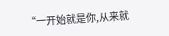“一开始就是你,从来就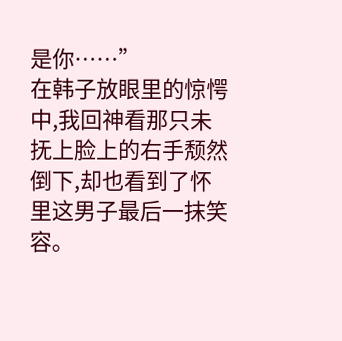是你……”
在韩子放眼里的惊愕中,我回神看那只未抚上脸上的右手颓然倒下,却也看到了怀里这男子最后一抹笑容。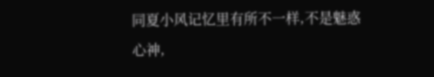同夏小风记忆里有所不一样,不是魅惑心神,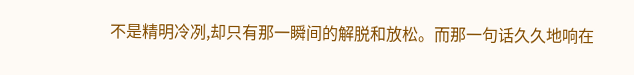不是精明冷冽,却只有那一瞬间的解脱和放松。而那一句话久久地响在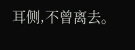耳侧,不曾离去。